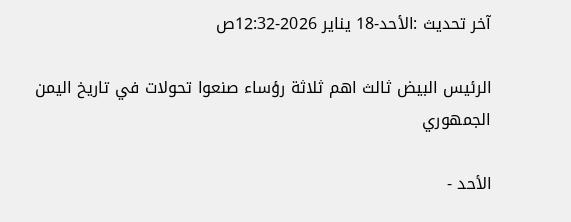آخر تحديث :الأحد-18 يناير 2026-12:32ص

الرئيس البيض ثالث اهم ثلاثة رؤساء صنعوا تحولات في تاريخ اليمن الجمهوري

الأحد -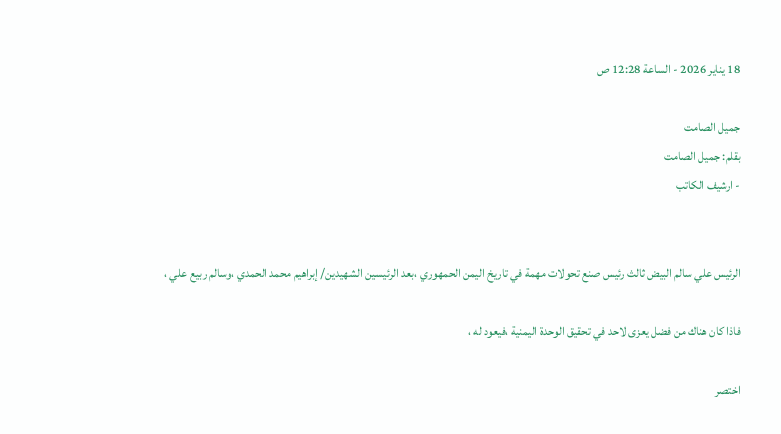18 يناير 2026 - الساعة 12:28 ص

جميل الصامت
بقلم: جميل الصامت
- ارشيف الكاتب


الرئيس علي سالم البيض ثالث رئيس صنع تحولات مهمة في تاريخ اليمن الحمهوري ،بعد الرئيسين الشهيدين/ إبراهيم محمد الحمدي ،وسالم ربيع علي ،

فاذا كان هناك من فضل يعزى لاحد في تحقيق الوحدة اليمنية ،فيعود له ،

اختصر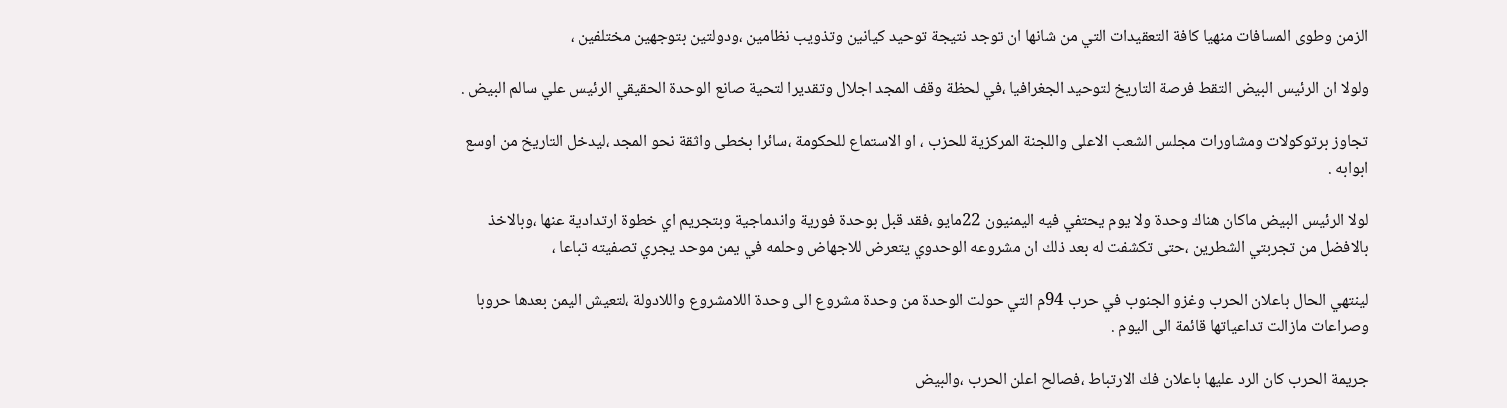الزمن وطوى المسافات منهيا كافة التعقيدات التي من شانها ان توجد نتيجة توحيد كيانين وتذويب نظامين ،ودولتين بتوجهين مختلفين ،

ولولا ان الرئيس البيض التقط فرصة التاريخ لتوحيد الجغرافيا ،في لحظة وقف المجد اجلال وتقديرا لتحية صانع الوحدة الحقيقي الرئيس علي سالم البيض .

تجاوز برتوكولات ومشاورات مجلس الشعب الاعلى واللجنة المركزية للحزب ، او الاستماع للحكومة ،سائرا بخطى واثقة نحو المجد ،ليدخل التاريخ من اوسع ابوابه .

لولا الرئيس البيض ماكان هناك وحدة ولا يوم يحتفي فيه اليمنيون 22مايو ،فقد قبل بوحدة فورية واندماجية وبتجريم اي خطوة ارتدادية عنها ،وبالاخذ بالافضل من تجربتي الشطرين ،حتى تكشفت له بعد ذلك ان مشروعه الوحدوي يتعرض للاجهاض وحلمه في يمن موحد يجري تصفيته تباعا ،

لينتهي الحال باعلان الحرب وغزو الجنوب في حرب 94م التي حولت الوحدة من وحدة مشروع الى وحدة اللامشروع واللادولة ،لتعيش اليمن بعدها حروبا وصراعات مازالت تداعياتها قائمة الى اليوم .

جريمة الحرب كان الرد عليها باعلان فك الارتباط ،فصالح اعلن الحرب ،والبيض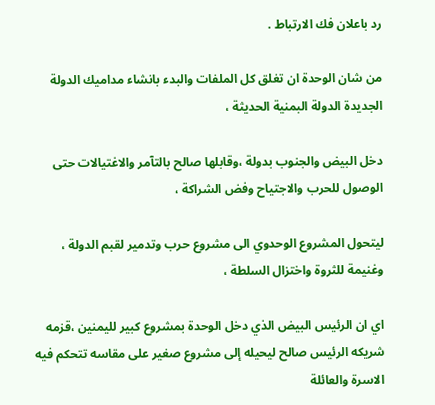رد باعلان فك الارتباط .

من شان الوحدة ان تغلق كل الملفات والبدء بانشاء مداميك الدولة الجديدة الدولة البمنية الحديثة ،

دخل البيض والجنوب بدولة ،وقابلها صالح بالتآمر والاغتيالات حتى الوصول للحرب والاجتياح وفض الشراكة ،

ليتحول المشروع الوحدوي الى مشروع حرب وتدمير لقبم الدولة ، وغنيمة للثروة واختزال السلطة ،

اي ان الرئيس البيض الذي دخل الوحدة بمشروع كبير لليمنين ،قزمه شريكه الرئيس صالح ليحيله إلى مشروع صغير على مقاسه تتحكم فيه الاسرة والعائلة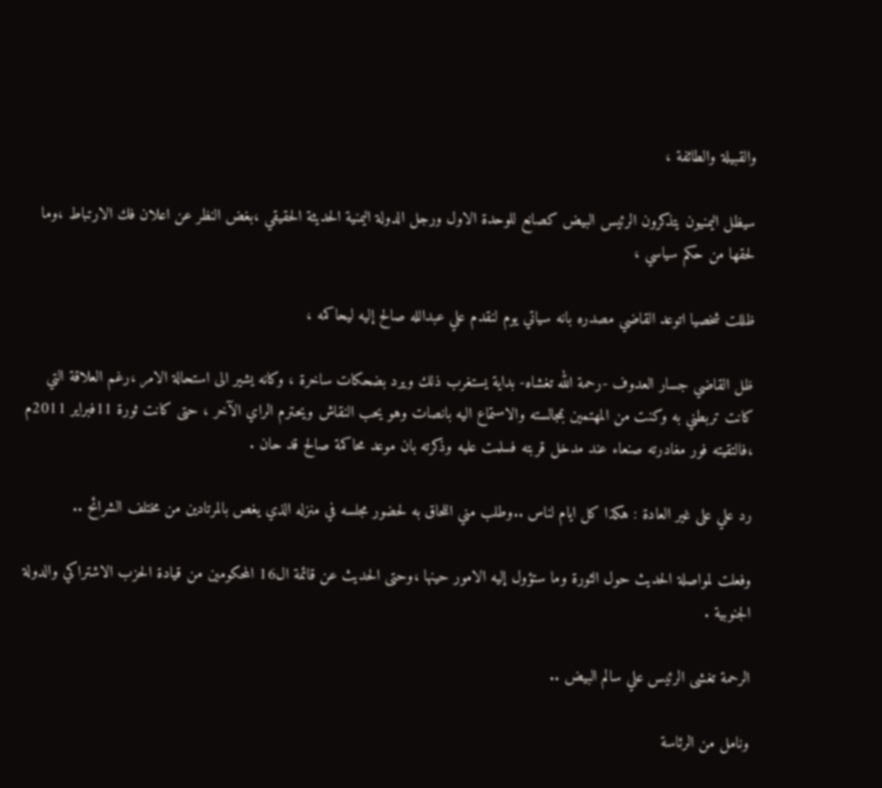والقبيلة والطائفة ،

سيظل اليمنيون يتذكرون الرئيس البيض كصانع للوحدة الاول ورجل الدولة اليمنية الحديثة الحقيقي ،بغض النظر عن اعلان فك الارتباط ،وما لحقها من حكم سياسي ،

ظللت شخصيا اتوعد القاضي مصدره بانه سياتي يوم لنقدم علي عبدالله صالح إليه ليحاكمه ،

ظل القاضي جسار العدوف -رحمة الله تغشاه- بداية يستغرب ذلك ويرد بضحكات ساخرة ، وكانه يشير الى استحالة الامر ،رغم العلاقة التي كانت تربطني به وكنت من المهتمين بمجالسته والاستماع اليه بانصات وهو يحب النقاش ويحترم الراي الآخر ، حتى كانت ثورة 11فبراير 2011م ،فالتقيته فور مغادرته صنعاء عند مدخل قربته فسلمت عليه وذكرته بان موعد محاكمة صالح قد حان .

رد علي على غير العادة : هكذا كل ايام لناس ..وطلب مني اللحاق به لحضور مجلسه في منزله الذي يغص بالمرتادين من مختلف الشرائح ..

وفعلت لمواصلة الحديث حول الثورة وما ستؤول إليه الامور حينها ،وحتى الحديث عن قائمة ال16 المحكومين من قيادة الحزب الاشتراكي والدولة الجنوبية .

الرحمة تغشى الرئيس علي سالم البيض ..

ونامل من الرئاسة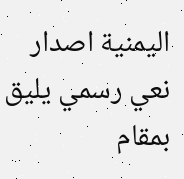اليمنية اصدار نعي رسمي يليق بمقام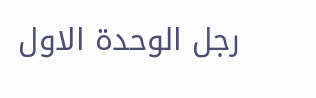رجل الوحدة الاول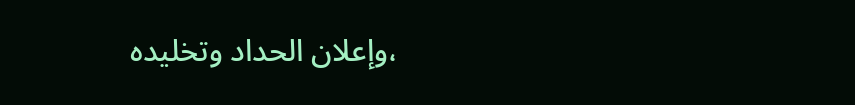،وإعلان الحداد وتخليده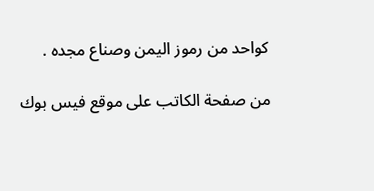كواحد من رموز اليمن وصناع مجده .

من صفحة الكاتب على موقع فيس بوك